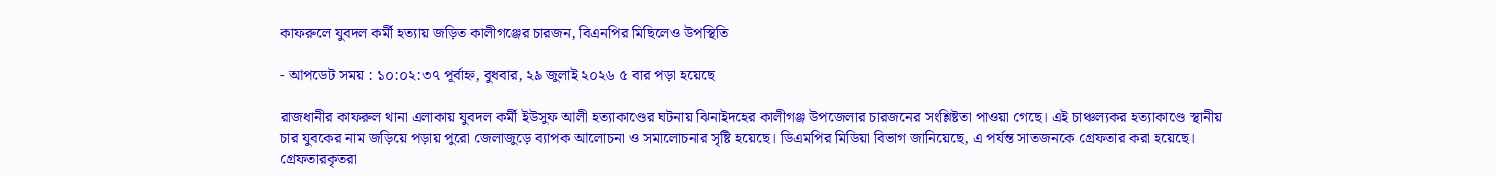কাফরুলে যুবদল কর্মী হত্যায় জড়িত কালীগঞ্জের চারজন, বিএনপির মিছিলেও উপস্থিতি

- আপডেট সময় : ১০:০২:৩৭ পূর্বাহ্ন, বুধবার, ২৯ জুলাই ২০২৬ ৫ বার পড়া হয়েছে

রাজধানীর কাফরুল থানা এলাকায় যুবদল কর্মী ইউসুফ আলী হত্যাকাণ্ডের ঘটনায় ঝিনাইদহের কালীগঞ্জ উপজেলার চারজনের সংশ্লিষ্টতা পাওয়া গেছে। এই চাঞ্চল্যকর হত্যাকাণ্ডে স্থানীয় চার যুবকের নাম জড়িয়ে পড়ায় পুরো জেলাজুড়ে ব্যাপক আলোচনা ও সমালোচনার সৃষ্টি হয়েছে। ডিএমপির মিডিয়া বিভাগ জানিয়েছে, এ পর্যন্ত সাতজনকে গ্রেফতার করা হয়েছে। গ্রেফতারকৃতরা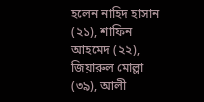হলেন নাহিদ হাসান (২১), শাফিন আহমেদ (২২), জিয়ারুল মোল্লা (৩৯), আলী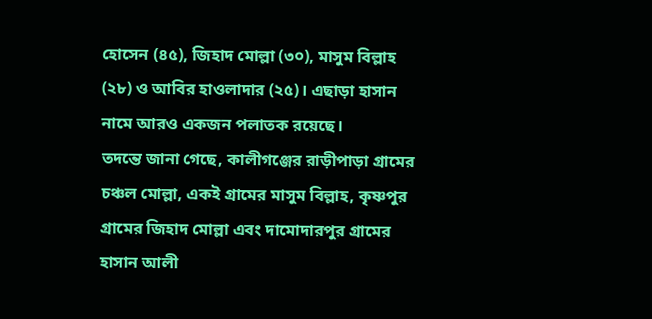হোসেন (৪৫), জিহাদ মোল্লা (৩০), মাসুম বিল্লাহ (২৮) ও আবির হাওলাদার (২৫)। এছাড়া হাসান নামে আরও একজন পলাতক রয়েছে।
তদন্তে জানা গেছে, কালীগঞ্জের রাড়ীপাড়া গ্রামের চঞ্চল মোল্লা, একই গ্রামের মাসুম বিল্লাহ, কৃষ্ণপুর গ্রামের জিহাদ মোল্লা এবং দামোদারপুর গ্রামের হাসান আলী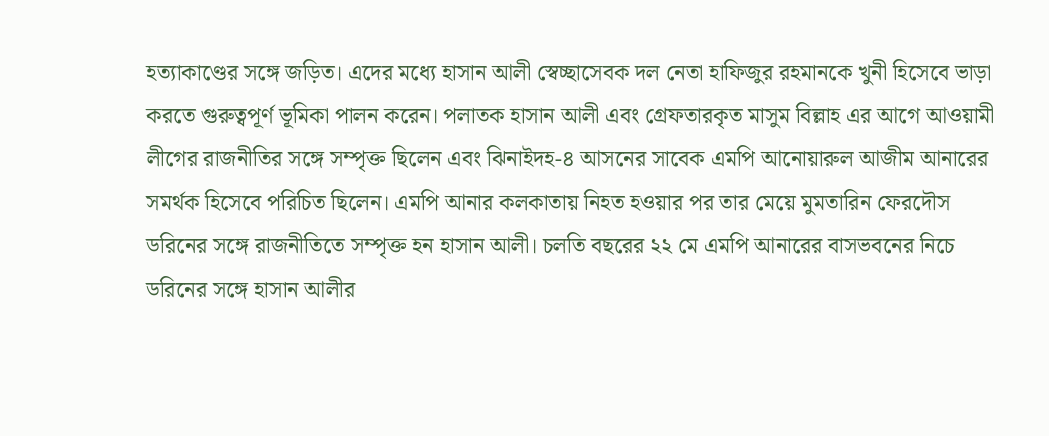হত্যাকাণ্ডের সঙ্গে জড়িত। এদের মধ্যে হাসান আলী স্বেচ্ছাসেবক দল নেতা হাফিজুর রহমানকে খুনী হিসেবে ভাড়া করতে গুরুত্বপূর্ণ ভূমিকা পালন করেন। পলাতক হাসান আলী এবং গ্রেফতারকৃত মাসুম বিল্লাহ এর আগে আওয়ামী লীগের রাজনীতির সঙ্গে সম্পৃক্ত ছিলেন এবং ঝিনাইদহ-৪ আসনের সাবেক এমপি আনোয়ারুল আজীম আনারের সমর্থক হিসেবে পরিচিত ছিলেন। এমপি আনার কলকাতায় নিহত হওয়ার পর তার মেয়ে মুমতারিন ফেরদৌস ডরিনের সঙ্গে রাজনীতিতে সম্পৃক্ত হন হাসান আলী। চলতি বছরের ২২ মে এমপি আনারের বাসভবনের নিচে ডরিনের সঙ্গে হাসান আলীর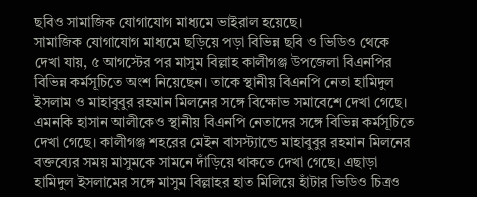ছবিও সামাজিক যোগাযোগ মাধ্যমে ভাইরাল হয়েছে।
সামাজিক যোগাযোগ মাধ্যমে ছড়িয়ে পড়া বিভিন্ন ছবি ও ভিডিও থেকে দেখা যায়, ৫ আগস্টের পর মাসুম বিল্লাহ কালীগঞ্জ উপজেলা বিএনপির বিভিন্ন কর্মসূচিতে অংশ নিয়েছেন। তাকে স্থানীয় বিএনপি নেতা হামিদুল ইসলাম ও মাহাবুবুর রহমান মিলনের সঙ্গে বিক্ষোভ সমাবেশে দেখা গেছে। এমনকি হাসান আলীকেও স্থানীয় বিএনপি নেতাদের সঙ্গে বিভিন্ন কর্মসূচিতে দেখা গেছে। কালীগঞ্জ শহরের মেইন বাসস্ট্যান্ডে মাহাবুবুর রহমান মিলনের বক্তব্যের সময় মাসুমকে সামনে দাঁড়িয়ে থাকতে দেখা গেছে। এছাড়া হামিদুল ইসলামের সঙ্গে মাসুম বিল্লাহর হাত মিলিয়ে হাঁটার ভিডিও চিত্রও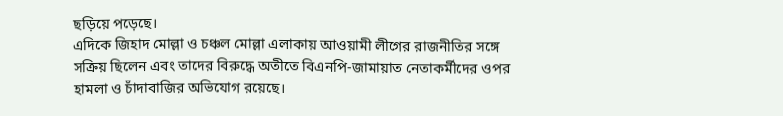ছড়িয়ে পড়েছে।
এদিকে জিহাদ মোল্লা ও চঞ্চল মোল্লা এলাকায় আওয়ামী লীগের রাজনীতির সঙ্গে সক্রিয় ছিলেন এবং তাদের বিরুদ্ধে অতীতে বিএনপি-জামায়াত নেতাকর্মীদের ওপর হামলা ও চাঁদাবাজির অভিযোগ রয়েছে।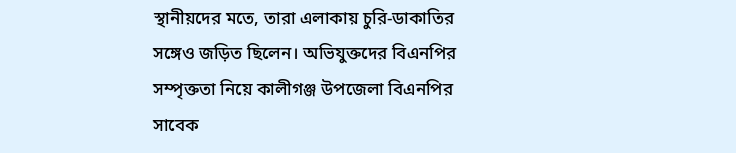স্থানীয়দের মতে, তারা এলাকায় চুরি-ডাকাতির সঙ্গেও জড়িত ছিলেন। অভিযুক্তদের বিএনপির সম্পৃক্ততা নিয়ে কালীগঞ্জ উপজেলা বিএনপির সাবেক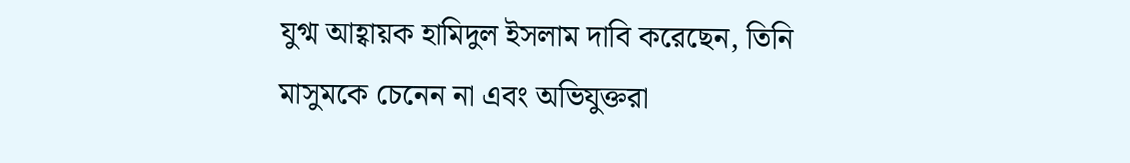যুগ্ম আহ্বায়ক হামিদুল ইসলাম দাবি করেছেন, তিনি মাসুমকে চেনেন না এবং অভিযুক্তরা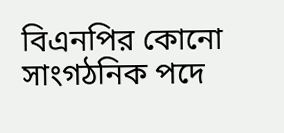বিএনপির কোনো সাংগঠনিক পদে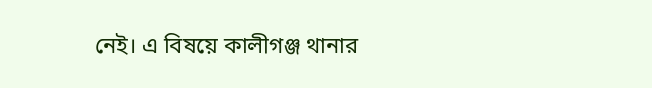নেই। এ বিষয়ে কালীগঞ্জ থানার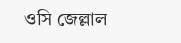ওসি জেল্লাল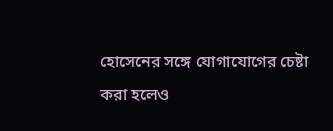হোসেনের সঙ্গে যোগাযোগের চেষ্টা করা হলেও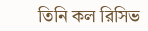তিনি কল রিসিভ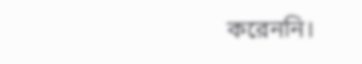করেননি।